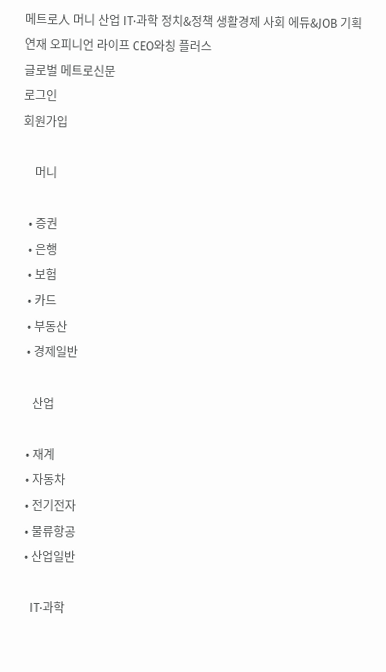메트로人 머니 산업 IT·과학 정치&정책 생활경제 사회 에듀&JOB 기획연재 오피니언 라이프 CEO와칭 플러스
글로벌 메트로신문
로그인
회원가입

    머니

  • 증권
  • 은행
  • 보험
  • 카드
  • 부동산
  • 경제일반

    산업

  • 재계
  • 자동차
  • 전기전자
  • 물류항공
  • 산업일반

    IT·과학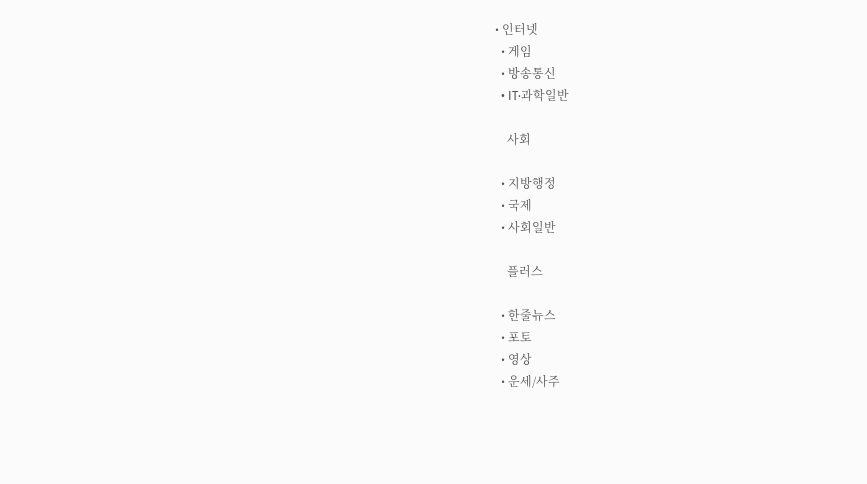• 인터넷
  • 게임
  • 방송통신
  • IT·과학일반

    사회

  • 지방행정
  • 국제
  • 사회일반

    플러스

  • 한줄뉴스
  • 포토
  • 영상
  • 운세/사주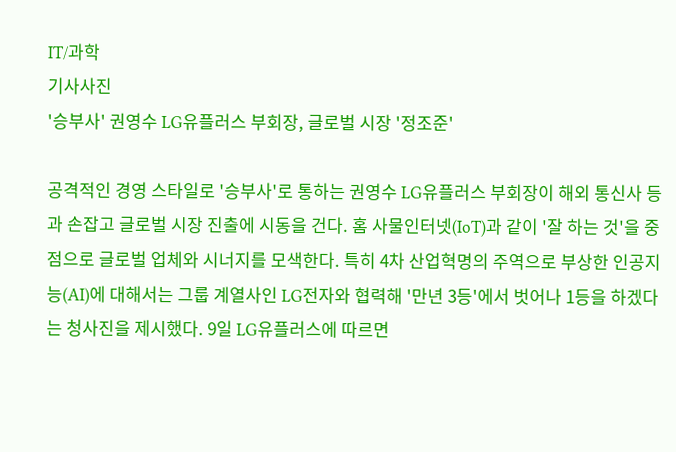IT/과학
기사사진
'승부사' 권영수 LG유플러스 부회장, 글로벌 시장 '정조준'

공격적인 경영 스타일로 '승부사'로 통하는 권영수 LG유플러스 부회장이 해외 통신사 등과 손잡고 글로벌 시장 진출에 시동을 건다. 홈 사물인터넷(IoT)과 같이 '잘 하는 것'을 중점으로 글로벌 업체와 시너지를 모색한다. 특히 4차 산업혁명의 주역으로 부상한 인공지능(AI)에 대해서는 그룹 계열사인 LG전자와 협력해 '만년 3등'에서 벗어나 1등을 하겠다는 청사진을 제시했다. 9일 LG유플러스에 따르면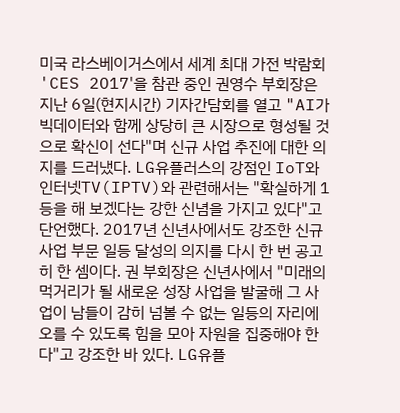미국 라스베이거스에서 세계 최대 가전 박람회 'CES 2017'을 참관 중인 권영수 부회장은 지난 6일(현지시간) 기자간담회를 열고 "AI가 빅데이터와 함께 상당히 큰 시장으로 형성될 것으로 확신이 선다"며 신규 사업 추진에 대한 의지를 드러냈다. LG유플러스의 강점인 IoT와 인터넷TV(IPTV)와 관련해서는 "확실하게 1등을 해 보겠다는 강한 신념을 가지고 있다"고 단언했다. 2017년 신년사에서도 강조한 신규 사업 부문 일등 달성의 의지를 다시 한 번 공고히 한 셈이다. 권 부회장은 신년사에서 "미래의 먹거리가 될 새로운 성장 사업을 발굴해 그 사업이 남들이 감히 넘볼 수 없는 일등의 자리에 오를 수 있도록 힘을 모아 자원을 집중해야 한다"고 강조한 바 있다. LG유플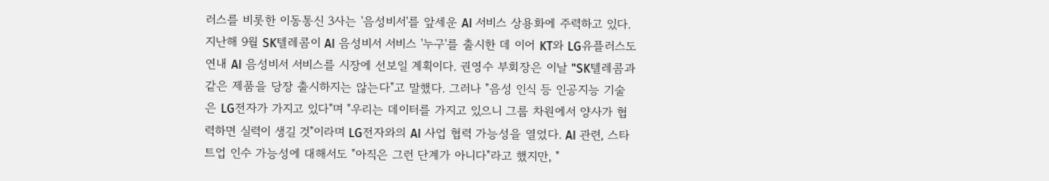러스를 비롯한 이동통신 3사는 '음성비서'를 앞세운 AI 서비스 상용화에 주력하고 있다. 지난해 9월 SK텔레콤이 AI 음성비서 서비스 '누구'를 출시한 데 이어 KT와 LG유플러스도 연내 AI 음성비서 서비스를 시장에 선보일 계획이다. 권영수 부회장은 이날 "SK텔레콤과 같은 제품을 당장 출시하지는 않는다"고 말했다. 그러나 "음성 인식 등 인공지능 기술은 LG전자가 가지고 있다"며 "우리는 데이터를 가지고 있으니 그룹 차원에서 양사가 협력하면 실력이 생길 것"이라며 LG전자와의 AI 사업 협력 가능성을 열었다. AI 관련, 스타트업 인수 가능성에 대해서도 "아직은 그런 단계가 아니다"라고 했지만, "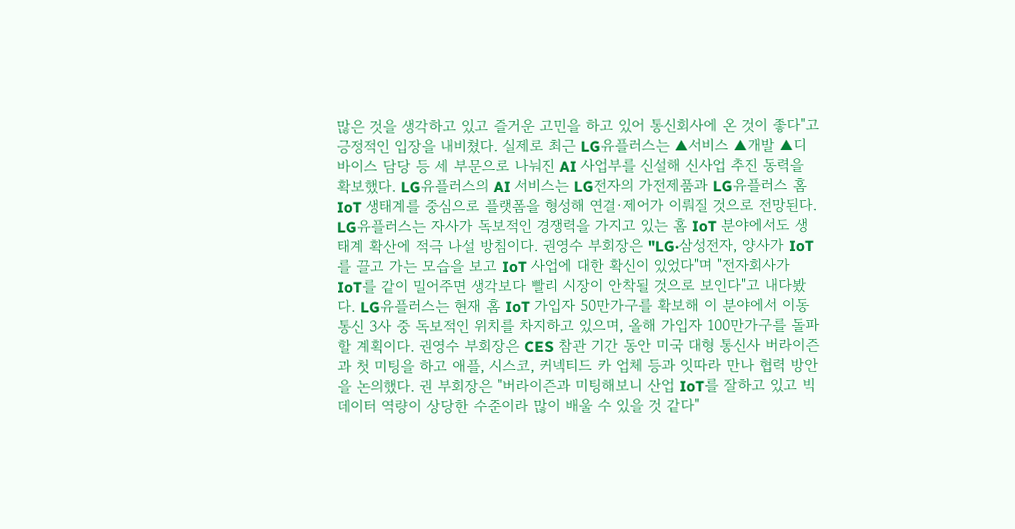많은 것을 생각하고 있고 즐거운 고민을 하고 있어 통신회사에 온 것이 좋다"고 긍정적인 입장을 내비쳤다. 실제로 최근 LG유플러스는 ▲서비스 ▲개발 ▲디바이스 담당 등 세 부문으로 나눠진 AI 사업부를 신설해 신사업 추진 동력을 확보했다. LG유플러스의 AI 서비스는 LG전자의 가전제품과 LG유플러스 홈 IoT 생태계를 중심으로 플랫폼을 형성해 연결·제어가 이뤄질 것으로 전망된다. LG유플러스는 자사가 독보적인 경쟁력을 가지고 있는 홈 IoT 분야에서도 생태계 확산에 적극 나설 방침이다. 권영수 부회장은 "LG·삼성전자, 양사가 IoT를 끌고 가는 모습을 보고 IoT 사업에 대한 확신이 있었다"며 "전자회사가 IoT를 같이 밀어주면 생각보다 빨리 시장이 안착될 것으로 보인다"고 내다봤다. LG유플러스는 현재 홈 IoT 가입자 50만가구를 확보해 이 분야에서 이동통신 3사 중 독보적인 위치를 차지하고 있으며, 올해 가입자 100만가구를 돌파할 계획이다. 권영수 부회장은 CES 참관 기간 동안 미국 대형 통신사 버라이즌과 첫 미팅을 하고 애플, 시스코, 커넥티드 카 업체 등과 잇따라 만나 협력 방안을 논의했다. 권 부회장은 "버라이즌과 미팅해보니 산업 IoT를 잘하고 있고 빅데이터 역량이 상당한 수준이라 많이 배울 수 있을 것 같다"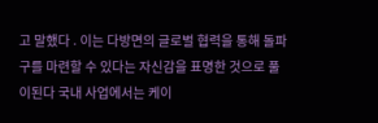고 말했다 . 이는 다방면의 글로벌 협력을 통해 돌파구를 마련할 수 있다는 자신감을 표명한 것으로 풀이된다 국내 사업에서는 케이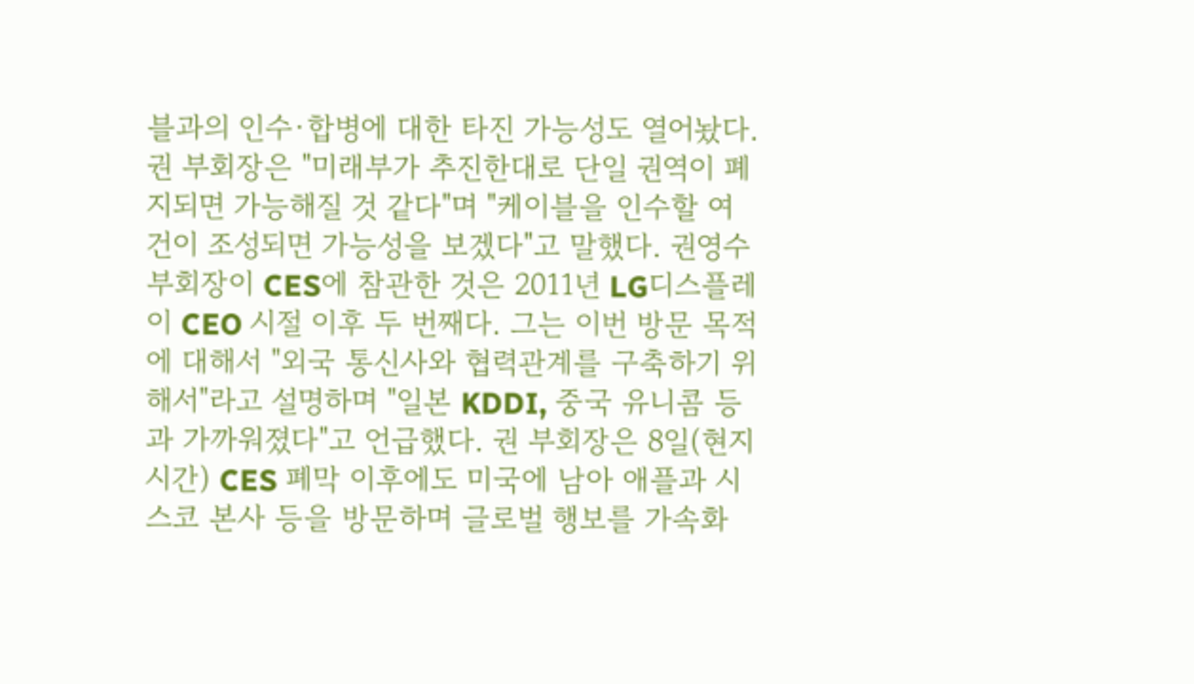블과의 인수·합병에 대한 타진 가능성도 열어놨다. 권 부회장은 "미래부가 추진한대로 단일 권역이 폐지되면 가능해질 것 같다"며 "케이블을 인수할 여건이 조성되면 가능성을 보겠다"고 말했다. 권영수 부회장이 CES에 참관한 것은 2011년 LG디스플레이 CEO 시절 이후 두 번째다. 그는 이번 방문 목적에 대해서 "외국 통신사와 협력관계를 구축하기 위해서"라고 설명하며 "일본 KDDI, 중국 유니콤 등과 가까워졌다"고 언급했다. 권 부회장은 8일(현지시간) CES 폐막 이후에도 미국에 남아 애플과 시스코 본사 등을 방문하며 글로벌 행보를 가속화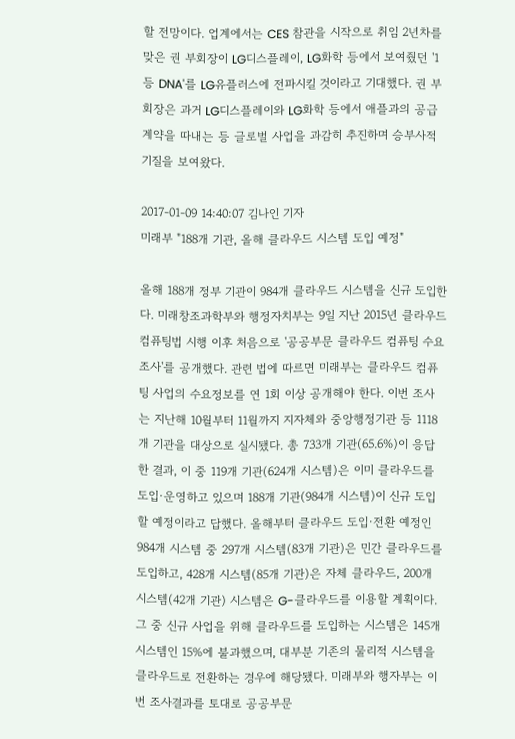할 전망이다. 업계에서는 CES 참관을 시작으로 취임 2년차를 맞은 권 부회장이 LG디스플레이, LG화학 등에서 보여줬던 '1등 DNA'를 LG유플러스에 전파시킬 것이라고 기대했다. 권 부회장은 과거 LG디스플레이와 LG화학 등에서 애플과의 공급 계약을 따내는 등 글로벌 사업을 과감히 추진하며 승부사적 기질을 보여왔다.

2017-01-09 14:40:07 김나인 기자
미래부 "188개 기관, 올해 클라우드 시스템 도입 예정"

올해 188개 정부 기관이 984개 클라우드 시스템을 신규 도입한다. 미래창조과학부와 행정자치부는 9일 지난 2015년 클라우드 컴퓨팅법 시행 이후 처음으로 '공공부문 클라우드 컴퓨팅 수요조사'를 공개했다. 관련 법에 따르면 미래부는 클라우드 컴퓨팅 사업의 수요정보를 연 1회 이상 공개해야 한다. 이번 조사는 지난해 10월부터 11월까지 지자체와 중앙행정기관 등 1118개 기관을 대상으로 실시됐다. 총 733개 기관(65.6%)이 응답한 결과, 이 중 119개 기관(624개 시스템)은 이미 클라우드를 도입·운영하고 있으며 188개 기관(984개 시스템)이 신규 도입할 예정이라고 답했다. 올해부터 클라우드 도입·전환 예정인 984개 시스템 중 297개 시스템(83개 기관)은 민간 클라우드를 도입하고, 428개 시스템(85개 기관)은 자체 클라우드, 200개 시스템(42개 기관) 시스템은 G-클라우드를 이용할 계획이다. 그 중 신규 사업을 위해 클라우드를 도입하는 시스템은 145개 시스템인 15%에 불과했으며, 대부분 기존의 물리적 시스템을 클라우드로 전환하는 경우에 해당됐다. 미래부와 행자부는 이번 조사결과를 토대로 공공부문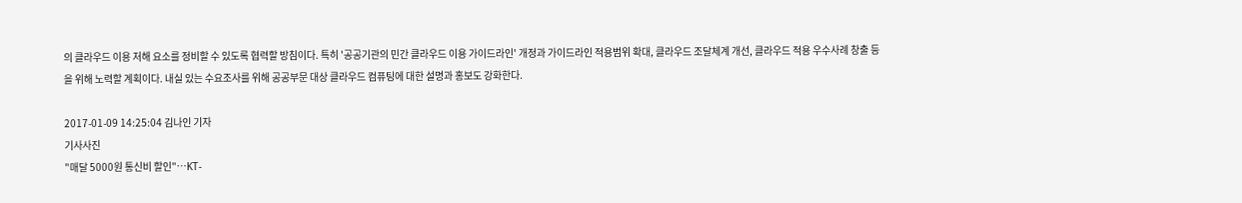의 클라우드 이용 저해 요소를 정비할 수 있도록 협력할 방침이다. 특히 '공공기관의 민간 클라우드 이용 가이드라인' 개정과 가이드라인 적용범위 확대, 클라우드 조달체계 개선, 클라우드 적용 우수사례 창출 등을 위해 노력할 계획이다. 내실 있는 수요조사를 위해 공공부문 대상 클라우드 컴퓨팅에 대한 설명과 홍보도 강화한다.

2017-01-09 14:25:04 김나인 기자
기사사진
"매달 5000원 통신비 할인"…KT-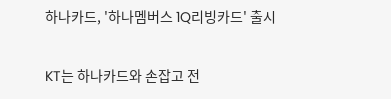하나카드, '하나멤버스 1Q리빙카드' 출시

KT는 하나카드와 손잡고 전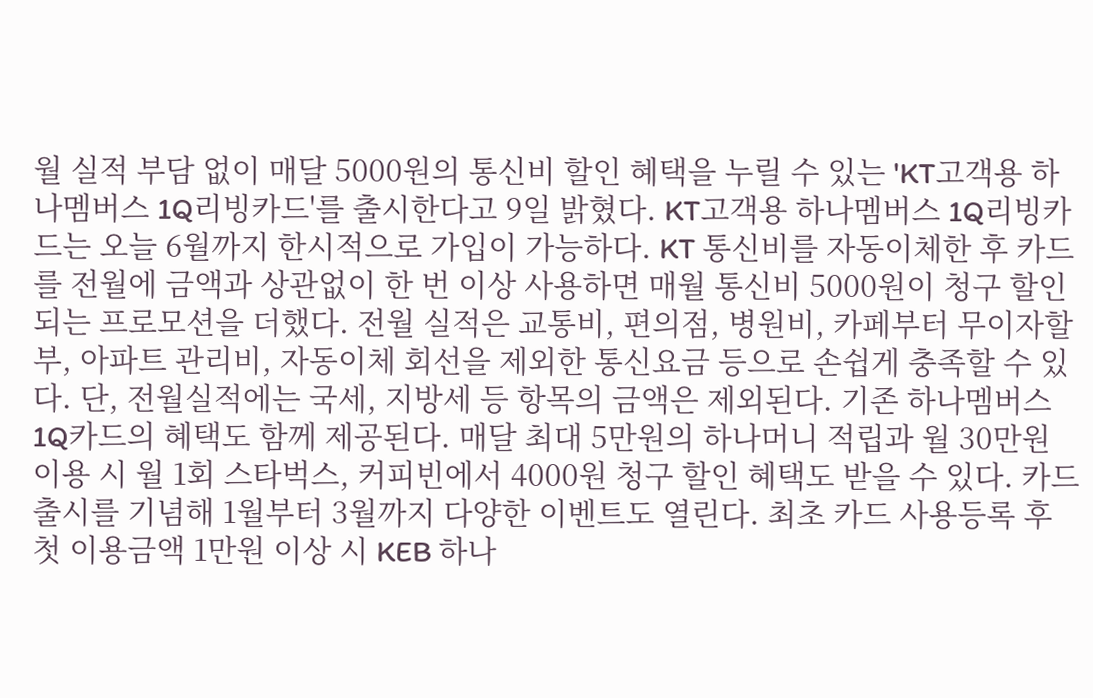월 실적 부담 없이 매달 5000원의 통신비 할인 혜택을 누릴 수 있는 'KT고객용 하나멤버스 1Q리빙카드'를 출시한다고 9일 밝혔다. KT고객용 하나멤버스 1Q리빙카드는 오늘 6월까지 한시적으로 가입이 가능하다. KT 통신비를 자동이체한 후 카드를 전월에 금액과 상관없이 한 번 이상 사용하면 매월 통신비 5000원이 청구 할인되는 프로모션을 더했다. 전월 실적은 교통비, 편의점, 병원비, 카페부터 무이자할부, 아파트 관리비, 자동이체 회선을 제외한 통신요금 등으로 손쉽게 충족할 수 있다. 단, 전월실적에는 국세, 지방세 등 항목의 금액은 제외된다. 기존 하나멤버스 1Q카드의 혜택도 함께 제공된다. 매달 최대 5만원의 하나머니 적립과 월 30만원 이용 시 월 1회 스타벅스, 커피빈에서 4000원 청구 할인 혜택도 받을 수 있다. 카드 출시를 기념해 1월부터 3월까지 다양한 이벤트도 열린다. 최초 카드 사용등록 후 첫 이용금액 1만원 이상 시 KEB 하나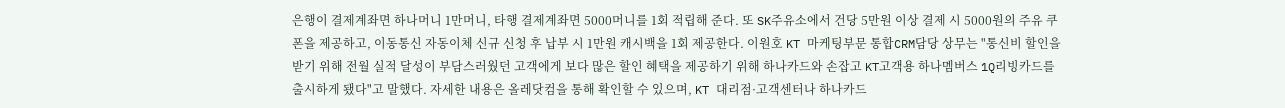은행이 결제계좌면 하나머니 1만머니, 타행 결제계좌면 5000머니를 1회 적립해 준다. 또 SK주유소에서 건당 5만원 이상 결제 시 5000원의 주유 쿠폰을 제공하고, 이동통신 자동이체 신규 신청 후 납부 시 1만원 캐시백을 1회 제공한다. 이원호 KT 마케팅부문 통합CRM담당 상무는 "통신비 할인을 받기 위해 전월 실적 달성이 부담스러웠던 고객에게 보다 많은 할인 혜택을 제공하기 위해 하나카드와 손잡고 KT고객용 하나멤버스 1Q리빙카드를 출시하게 됐다"고 말했다. 자세한 내용은 올레닷컴을 통해 확인할 수 있으며, KT 대리점·고객센터나 하나카드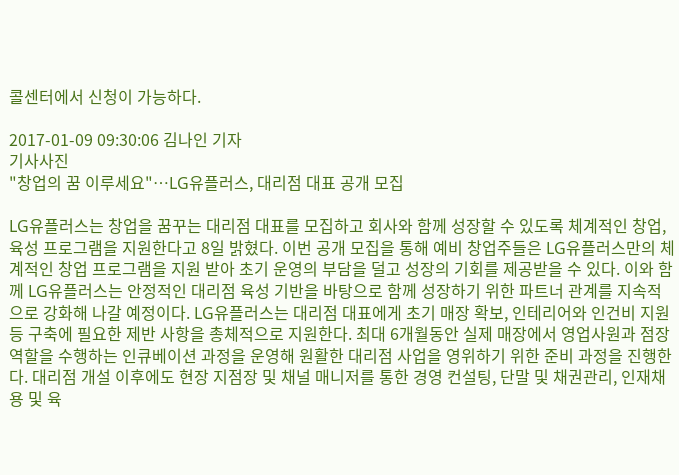콜센터에서 신청이 가능하다.

2017-01-09 09:30:06 김나인 기자
기사사진
"창업의 꿈 이루세요"…LG유플러스, 대리점 대표 공개 모집

LG유플러스는 창업을 꿈꾸는 대리점 대표를 모집하고 회사와 함께 성장할 수 있도록 체계적인 창업, 육성 프로그램을 지원한다고 8일 밝혔다. 이번 공개 모집을 통해 예비 창업주들은 LG유플러스만의 체계적인 창업 프로그램을 지원 받아 초기 운영의 부담을 덜고 성장의 기회를 제공받을 수 있다. 이와 함께 LG유플러스는 안정적인 대리점 육성 기반을 바탕으로 함께 성장하기 위한 파트너 관계를 지속적으로 강화해 나갈 예정이다. LG유플러스는 대리점 대표에게 초기 매장 확보, 인테리어와 인건비 지원 등 구축에 필요한 제반 사항을 총체적으로 지원한다. 최대 6개월동안 실제 매장에서 영업사원과 점장 역할을 수행하는 인큐베이션 과정을 운영해 원활한 대리점 사업을 영위하기 위한 준비 과정을 진행한다. 대리점 개설 이후에도 현장 지점장 및 채널 매니저를 통한 경영 컨설팅, 단말 및 채권관리, 인재채용 및 육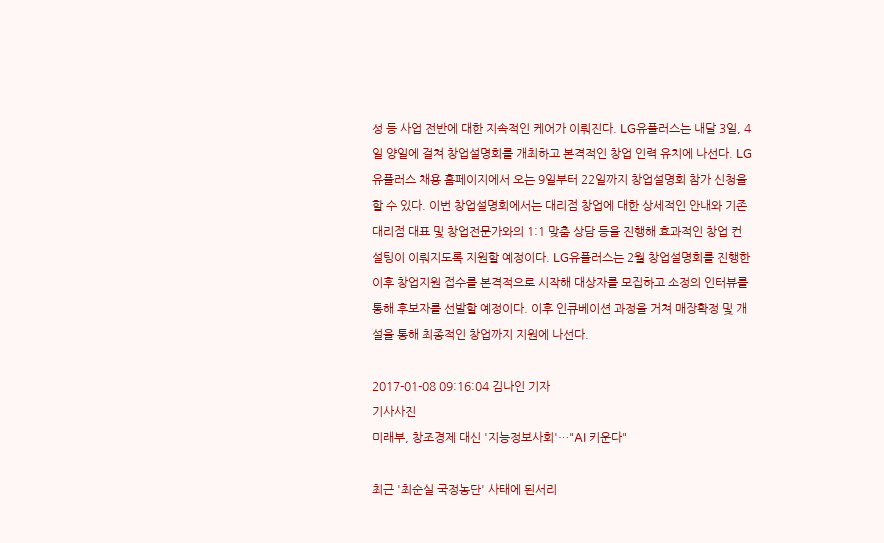성 등 사업 전반에 대한 지속적인 케어가 이뤄진다. LG유플러스는 내달 3일, 4일 양일에 걸쳐 창업설명회를 개최하고 본격적인 창업 인력 유치에 나선다. LG유플러스 채용 홈페이지에서 오는 9일부터 22일까지 창업설명회 참가 신청을 할 수 있다. 이번 창업설명회에서는 대리점 창업에 대한 상세적인 안내와 기존 대리점 대표 및 창업전문가와의 1:1 맞춤 상담 등을 진행해 효과적인 창업 컨설팅이 이뤄지도록 지원할 예정이다. LG유플러스는 2월 창업설명회를 진행한 이후 창업지원 접수를 본격적으로 시작해 대상자를 모집하고 소정의 인터뷰를 통해 후보자를 선발할 예정이다. 이후 인큐베이션 과정을 거쳐 매장확정 및 개설을 통해 최종적인 창업까지 지원에 나선다.

2017-01-08 09:16:04 김나인 기자
기사사진
미래부, 창조경제 대신 '지능정보사회'…"AI 키운다"

최근 '최순실 국정농단' 사태에 된서리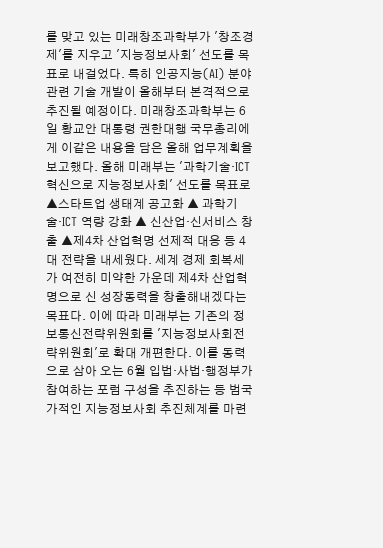를 맞고 있는 미래창조과학부가 '창조경제'를 지우고 '지능정보사회' 선도를 목표로 내걸었다. 특히 인공지능(AI) 분야 관련 기술 개발이 올해부터 본격적으로 추진될 예정이다. 미래창조과학부는 6일 황교안 대통령 권한대행 국무총리에게 이같은 내용을 담은 올해 업무계획을 보고했다. 올해 미래부는 '과학기술·ICT 혁신으로 지능정보사회' 선도를 목표로 ▲스타트업 생태계 공고화 ▲ 과학기술·ICT 역량 강화 ▲ 신산업·신서비스 창출 ▲제4차 산업혁명 선제적 대응 등 4대 전략을 내세웠다. 세계 경제 회복세가 여전히 미약한 가운데 제4차 산업혁명으로 신 성장동력을 창출해내겠다는 목표다. 이에 따라 미래부는 기존의 정보통신전략위원회를 '지능정보사회전략위원회'로 확대 개편한다. 이를 동력으로 삼아 오는 6월 입법·사법·행정부가 참여하는 포럼 구성을 추진하는 등 범국가적인 지능정보사회 추진체계를 마련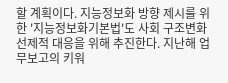할 계획이다. 지능정보화 방향 제시를 위한 '지능정보화기본법'도 사회 구조변화 선제적 대응을 위해 추진한다. 지난해 업무보고의 키워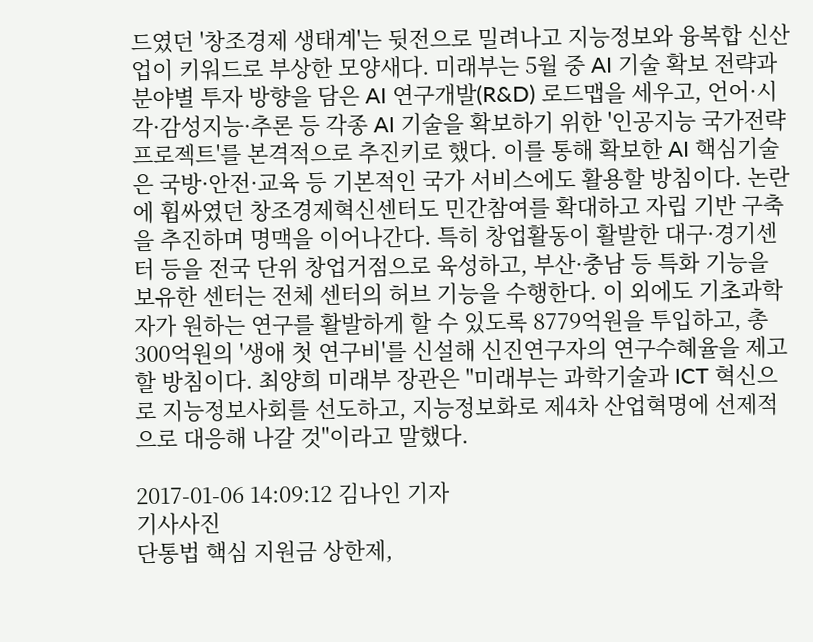드였던 '창조경제 생태계'는 뒷전으로 밀려나고 지능정보와 융복합 신산업이 키워드로 부상한 모양새다. 미래부는 5월 중 AI 기술 확보 전략과 분야별 투자 방향을 담은 AI 연구개발(R&D) 로드맵을 세우고, 언어·시각·감성지능·추론 등 각종 AI 기술을 확보하기 위한 '인공지능 국가전략프로젝트'를 본격적으로 추진키로 했다. 이를 통해 확보한 AI 핵심기술은 국방·안전·교육 등 기본적인 국가 서비스에도 활용할 방침이다. 논란에 휩싸였던 창조경제혁신센터도 민간참여를 확대하고 자립 기반 구축을 추진하며 명맥을 이어나간다. 특히 창업활동이 활발한 대구·경기센터 등을 전국 단위 창업거점으로 육성하고, 부산·충남 등 특화 기능을 보유한 센터는 전체 센터의 허브 기능을 수행한다. 이 외에도 기초과학자가 원하는 연구를 활발하게 할 수 있도록 8779억원을 투입하고, 총 300억원의 '생애 첫 연구비'를 신설해 신진연구자의 연구수혜율을 제고할 방침이다. 최양희 미래부 장관은 "미래부는 과학기술과 ICT 혁신으로 지능정보사회를 선도하고, 지능정보화로 제4차 산업혁명에 선제적으로 대응해 나갈 것"이라고 말했다.

2017-01-06 14:09:12 김나인 기자
기사사진
단통법 핵심 지원금 상한제,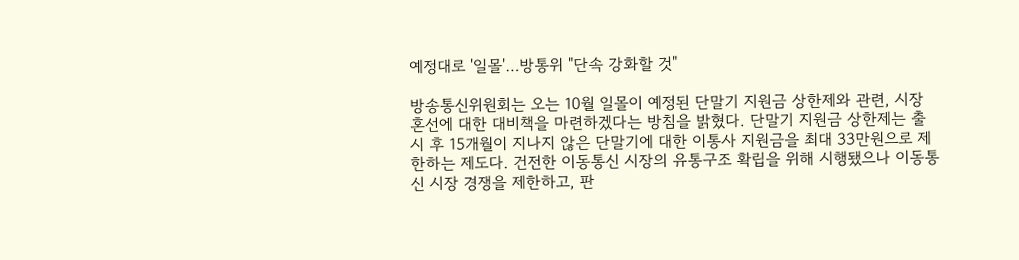예정대로 '일몰'…방통위 "단속 강화할 것"

방송통신위원회는 오는 10월 일몰이 예정된 단말기 지원금 상한제와 관련, 시장 혼선에 대한 대비책을 마련하겠다는 방침을 밝혔다. 단말기 지원금 상한제는 출시 후 15개월이 지나지 않은 단말기에 대한 이통사 지원금을 최대 33만원으로 제한하는 제도다. 건전한 이동통신 시장의 유통구조 확립을 위해 시행됐으나 이동통신 시장 경쟁을 제한하고, 판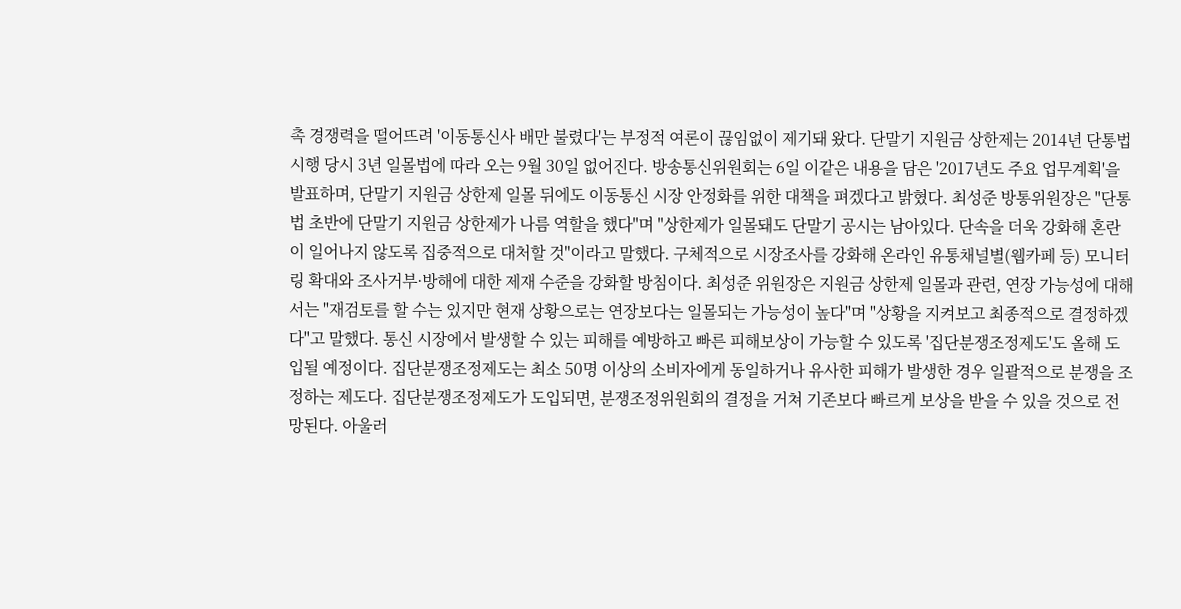촉 경쟁력을 떨어뜨려 '이동통신사 배만 불렸다'는 부정적 여론이 끊임없이 제기돼 왔다. 단말기 지원금 상한제는 2014년 단통법 시행 당시 3년 일몰법에 따라 오는 9월 30일 없어진다. 방송통신위원회는 6일 이같은 내용을 담은 '2017년도 주요 업무계획'을 발표하며, 단말기 지원금 상한제 일몰 뒤에도 이동통신 시장 안정화를 위한 대책을 펴겠다고 밝혔다. 최성준 방통위원장은 "단통법 초반에 단말기 지원금 상한제가 나름 역할을 했다"며 "상한제가 일몰돼도 단말기 공시는 남아있다. 단속을 더욱 강화해 혼란이 일어나지 않도록 집중적으로 대처할 것"이라고 말했다. 구체적으로 시장조사를 강화해 온라인 유통채널별(웹카페 등) 모니터링 확대와 조사거부·방해에 대한 제재 수준을 강화할 방침이다. 최성준 위원장은 지원금 상한제 일몰과 관련, 연장 가능성에 대해서는 "재검토를 할 수는 있지만 현재 상황으로는 연장보다는 일몰되는 가능성이 높다"며 "상황을 지켜보고 최종적으로 결정하겠다"고 말했다. 통신 시장에서 발생할 수 있는 피해를 예방하고 빠른 피해보상이 가능할 수 있도록 '집단분쟁조정제도'도 올해 도입될 예정이다. 집단분쟁조정제도는 최소 50명 이상의 소비자에게 동일하거나 유사한 피해가 발생한 경우 일괄적으로 분쟁을 조정하는 제도다. 집단분쟁조정제도가 도입되면, 분쟁조정위원회의 결정을 거쳐 기존보다 빠르게 보상을 받을 수 있을 것으로 전망된다. 아울러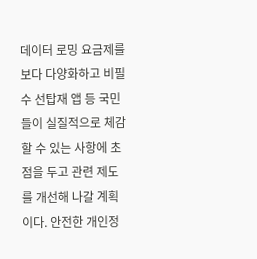데이터 로밍 요금제를 보다 다양화하고 비필수 선탑재 앱 등 국민들이 실질적으로 체감할 수 있는 사항에 초점을 두고 관련 제도를 개선해 나갈 계획이다. 안전한 개인정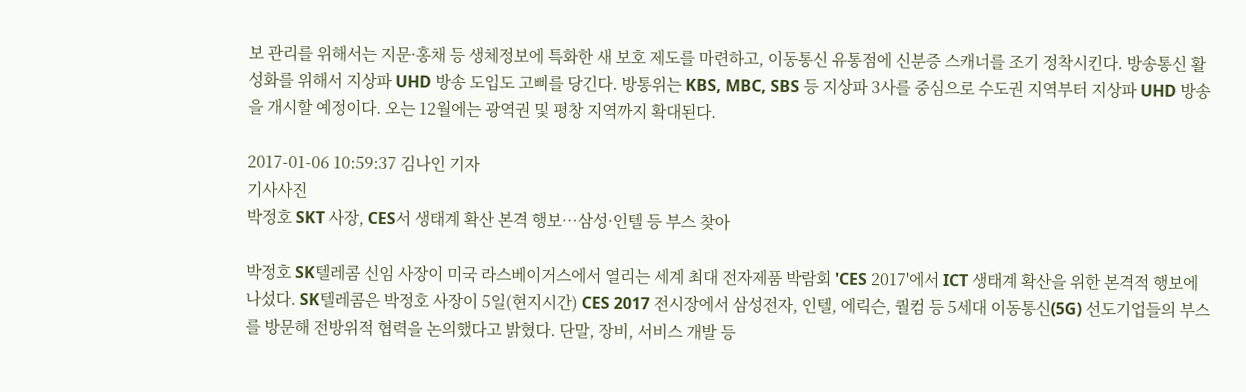보 관리를 위해서는 지문·홍채 등 생체정보에 특화한 새 보호 제도를 마련하고, 이동통신 유통점에 신분증 스캐너를 조기 정착시킨다. 방송통신 활성화를 위해서 지상파 UHD 방송 도입도 고삐를 당긴다. 방통위는 KBS, MBC, SBS 등 지상파 3사를 중심으로 수도권 지역부터 지상파 UHD 방송을 개시할 예정이다. 오는 12월에는 광역권 및 평창 지역까지 확대된다.

2017-01-06 10:59:37 김나인 기자
기사사진
박정호 SKT 사장, CES서 생태계 확산 본격 행보…삼성·인텔 등 부스 찾아

박정호 SK텔레콤 신임 사장이 미국 라스베이거스에서 열리는 세계 최대 전자제품 박람회 'CES 2017'에서 ICT 생태계 확산을 위한 본격적 행보에 나섰다. SK텔레콤은 박정호 사장이 5일(현지시간) CES 2017 전시장에서 삼성전자, 인텔, 에릭슨, 퀄컴 등 5세대 이동통신(5G) 선도기업들의 부스를 방문해 전방위적 협력을 논의했다고 밝혔다. 단말, 장비, 서비스 개발 등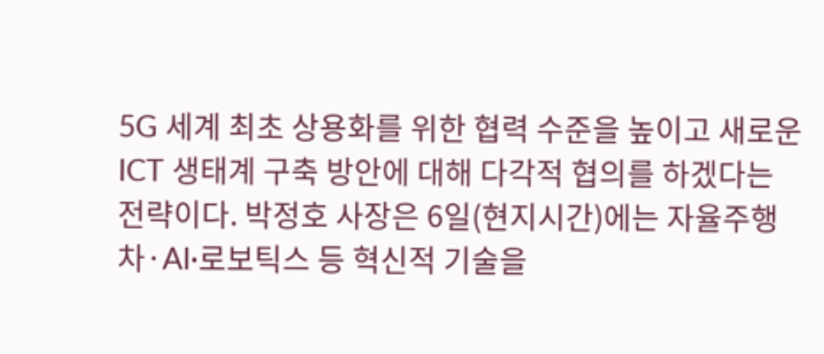5G 세계 최초 상용화를 위한 협력 수준을 높이고 새로운ICT 생태계 구축 방안에 대해 다각적 협의를 하겠다는 전략이다. 박정호 사장은 6일(현지시간)에는 자율주행차·AI·로보틱스 등 혁신적 기술을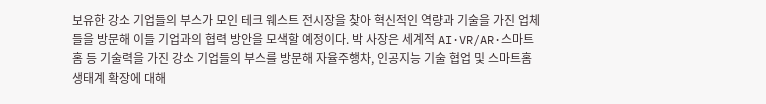보유한 강소 기업들의 부스가 모인 테크 웨스트 전시장을 찾아 혁신적인 역량과 기술을 가진 업체들을 방문해 이들 기업과의 협력 방안을 모색할 예정이다. 박 사장은 세계적 AI·VR/AR·스마트홈 등 기술력을 가진 강소 기업들의 부스를 방문해 자율주행차, 인공지능 기술 협업 및 스마트홈 생태계 확장에 대해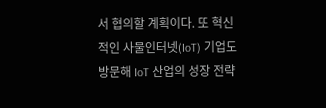서 협의할 계획이다. 또 혁신적인 사물인터넷(IoT) 기업도 방문해 IoT 산업의 성장 전략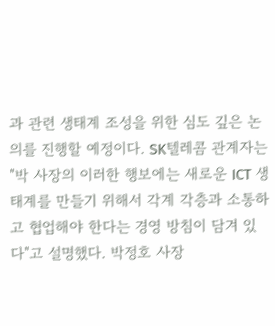과 관련 생태계 조성을 위한 심도 깊은 논의를 진행할 예정이다. SK텔레콤 관계자는 "박 사장의 이러한 행보에는 새로운 ICT 생태계를 만들기 위해서 각계 각층과 소통하고 협업해야 한다는 경영 방침이 담겨 있다"고 설명했다. 박정호 사장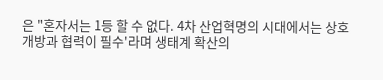은 "혼자서는 1등 할 수 없다. 4차 산업혁명의 시대에서는 상호 개방과 협력이 필수'라며 생태계 확산의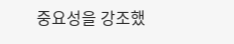중요성을 강조했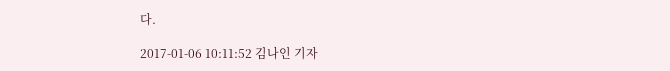다.

2017-01-06 10:11:52 김나인 기자